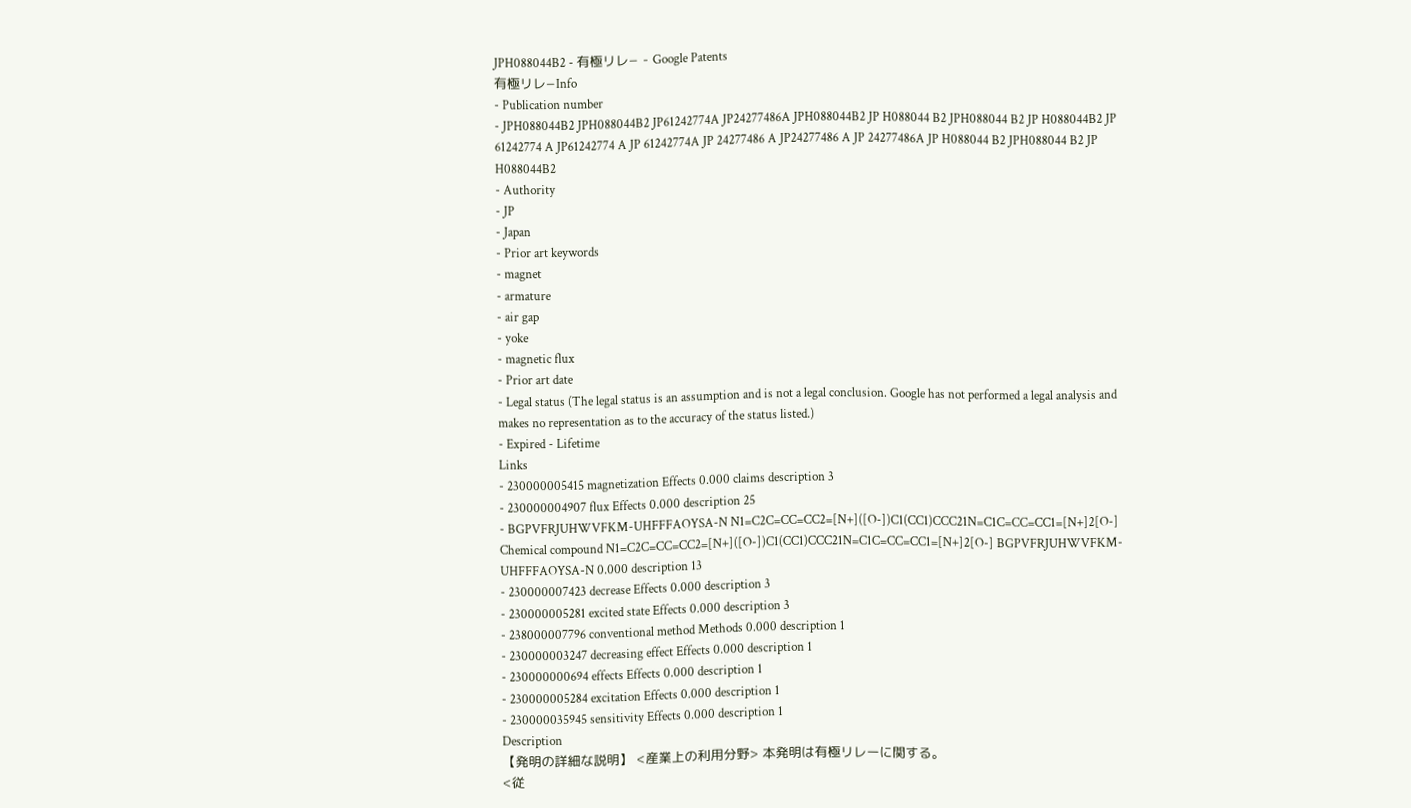JPH088044B2 - 有極リレ− - Google Patents
有極リレ−Info
- Publication number
- JPH088044B2 JPH088044B2 JP61242774A JP24277486A JPH088044B2 JP H088044 B2 JPH088044 B2 JP H088044B2 JP 61242774 A JP61242774 A JP 61242774A JP 24277486 A JP24277486 A JP 24277486A JP H088044 B2 JPH088044 B2 JP H088044B2
- Authority
- JP
- Japan
- Prior art keywords
- magnet
- armature
- air gap
- yoke
- magnetic flux
- Prior art date
- Legal status (The legal status is an assumption and is not a legal conclusion. Google has not performed a legal analysis and makes no representation as to the accuracy of the status listed.)
- Expired - Lifetime
Links
- 230000005415 magnetization Effects 0.000 claims description 3
- 230000004907 flux Effects 0.000 description 25
- BGPVFRJUHWVFKM-UHFFFAOYSA-N N1=C2C=CC=CC2=[N+]([O-])C1(CC1)CCC21N=C1C=CC=CC1=[N+]2[O-] Chemical compound N1=C2C=CC=CC2=[N+]([O-])C1(CC1)CCC21N=C1C=CC=CC1=[N+]2[O-] BGPVFRJUHWVFKM-UHFFFAOYSA-N 0.000 description 13
- 230000007423 decrease Effects 0.000 description 3
- 230000005281 excited state Effects 0.000 description 3
- 238000007796 conventional method Methods 0.000 description 1
- 230000003247 decreasing effect Effects 0.000 description 1
- 230000000694 effects Effects 0.000 description 1
- 230000005284 excitation Effects 0.000 description 1
- 230000035945 sensitivity Effects 0.000 description 1
Description
【発明の詳細な説明】 <産業上の利用分野> 本発明は有極リレーに関する。
<従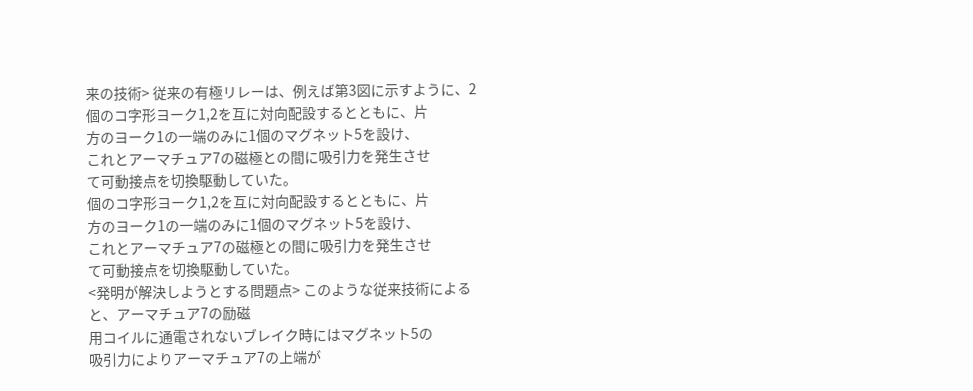来の技術> 従来の有極リレーは、例えば第3図に示すように、2
個のコ字形ヨーク1,2を互に対向配設するとともに、片
方のヨーク1の一端のみに1個のマグネット5を設け、
これとアーマチュア7の磁極との間に吸引力を発生させ
て可動接点を切換駆動していた。
個のコ字形ヨーク1,2を互に対向配設するとともに、片
方のヨーク1の一端のみに1個のマグネット5を設け、
これとアーマチュア7の磁極との間に吸引力を発生させ
て可動接点を切換駆動していた。
<発明が解決しようとする問題点> このような従来技術によると、アーマチュア7の励磁
用コイルに通電されないブレイク時にはマグネット5の
吸引力によりアーマチュア7の上端が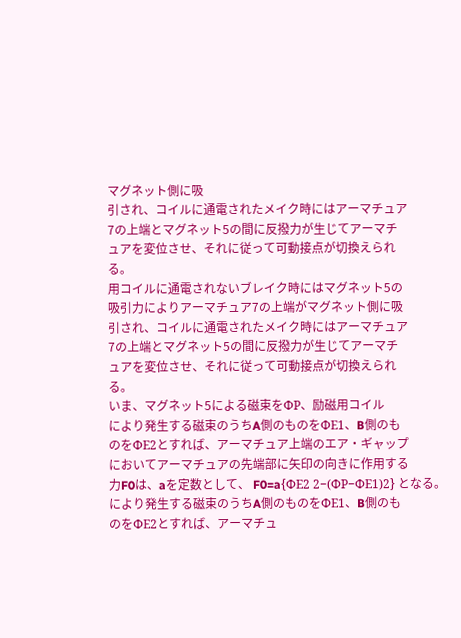マグネット側に吸
引され、コイルに通電されたメイク時にはアーマチュア
7の上端とマグネット5の間に反撥力が生じてアーマチ
ュアを変位させ、それに従って可動接点が切換えられ
る。
用コイルに通電されないブレイク時にはマグネット5の
吸引力によりアーマチュア7の上端がマグネット側に吸
引され、コイルに通電されたメイク時にはアーマチュア
7の上端とマグネット5の間に反撥力が生じてアーマチ
ュアを変位させ、それに従って可動接点が切換えられ
る。
いま、マグネット5による磁束をΦP、励磁用コイル
により発生する磁束のうちA側のものをΦE1、B側のも
のをΦE2とすれば、アーマチュア上端のエア・ギャップ
においてアーマチュアの先端部に矢印の向きに作用する
力F0は、aを定数として、 F0=a{ΦE2 2−(ΦP−ΦE1)2} となる。
により発生する磁束のうちA側のものをΦE1、B側のも
のをΦE2とすれば、アーマチュ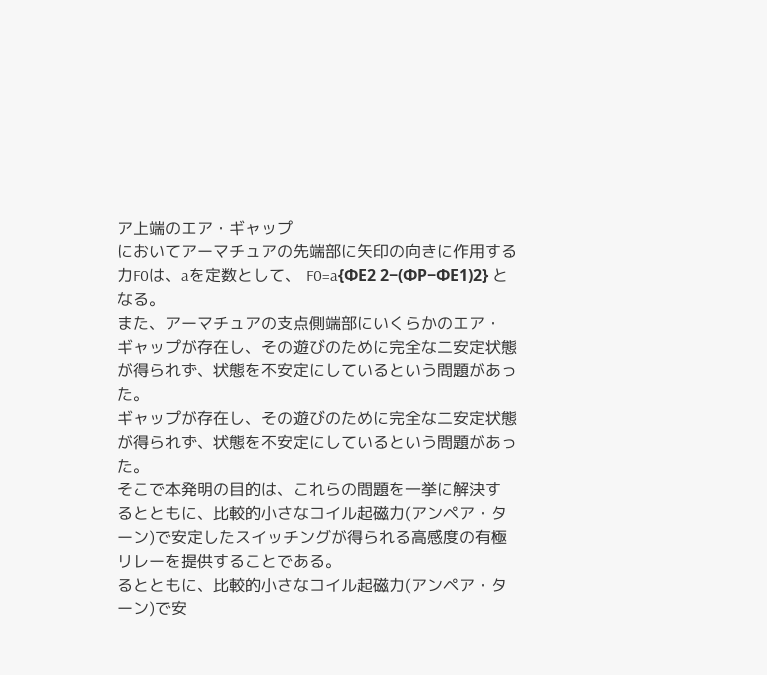ア上端のエア・ギャップ
においてアーマチュアの先端部に矢印の向きに作用する
力F0は、aを定数として、 F0=a{ΦE2 2−(ΦP−ΦE1)2} となる。
また、アーマチュアの支点側端部にいくらかのエア・
ギャップが存在し、その遊びのために完全な二安定状態
が得られず、状態を不安定にしているという問題があっ
た。
ギャップが存在し、その遊びのために完全な二安定状態
が得られず、状態を不安定にしているという問題があっ
た。
そこで本発明の目的は、これらの問題を一挙に解決す
るとともに、比較的小さなコイル起磁力(アンペア・タ
ーン)で安定したスイッチングが得られる高感度の有極
リレーを提供することである。
るとともに、比較的小さなコイル起磁力(アンペア・タ
ーン)で安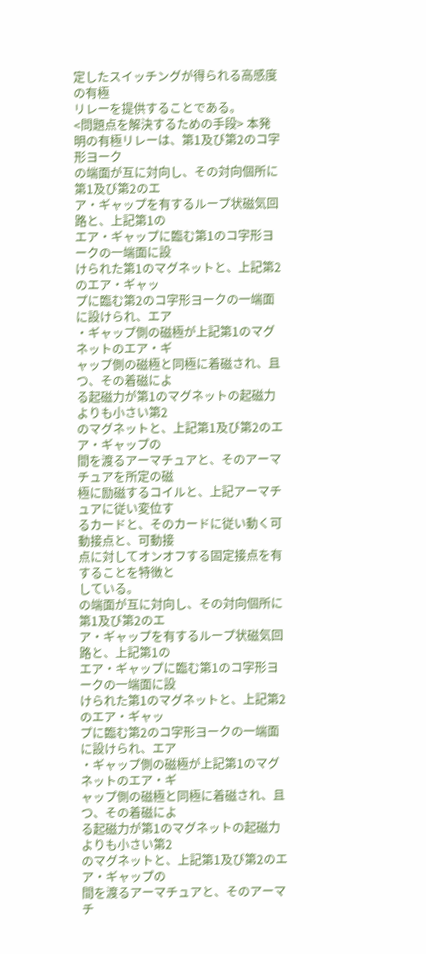定したスイッチングが得られる高感度の有極
リレーを提供することである。
<問題点を解決するための手段> 本発明の有極リレーは、第1及び第2のコ字形ヨーク
の端面が互に対向し、その対向個所に第1及び第2のエ
ア・ギャップを有するループ状磁気回路と、上記第1の
エア・ギャップに臨む第1のコ字形ヨークの一端面に設
けられた第1のマグネットと、上記第2のエア・ギャッ
プに臨む第2のコ字形ヨークの一端面に設けられ、エア
・ギャップ側の磁極が上記第1のマグネットのエア・ギ
ャップ側の磁極と同極に着磁され、且つ、その着磁によ
る起磁力が第1のマグネットの起磁力よりも小さい第2
のマグネットと、上記第1及び第2のエア・ギャップの
間を渡るアーマチュアと、そのアーマチュアを所定の磁
極に励磁するコイルと、上記アーマチュアに従い変位す
るカードと、そのカードに従い動く可動接点と、可動接
点に対してオンオフする固定接点を有することを特徴と
している。
の端面が互に対向し、その対向個所に第1及び第2のエ
ア・ギャップを有するループ状磁気回路と、上記第1の
エア・ギャップに臨む第1のコ字形ヨークの一端面に設
けられた第1のマグネットと、上記第2のエア・ギャッ
プに臨む第2のコ字形ヨークの一端面に設けられ、エア
・ギャップ側の磁極が上記第1のマグネットのエア・ギ
ャップ側の磁極と同極に着磁され、且つ、その着磁によ
る起磁力が第1のマグネットの起磁力よりも小さい第2
のマグネットと、上記第1及び第2のエア・ギャップの
間を渡るアーマチュアと、そのアーマチ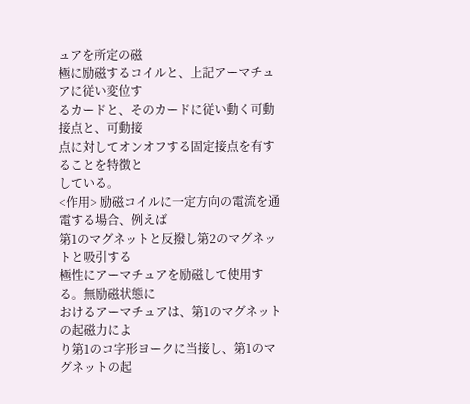ュアを所定の磁
極に励磁するコイルと、上記アーマチュアに従い変位す
るカードと、そのカードに従い動く可動接点と、可動接
点に対してオンオフする固定接点を有することを特徴と
している。
<作用> 励磁コイルに一定方向の電流を通電する場合、例えば
第1のマグネットと反撥し第2のマグネットと吸引する
極性にアーマチュアを励磁して使用する。無励磁状態に
おけるアーマチュアは、第1のマグネットの起磁力によ
り第1のコ字形ヨークに当接し、第1のマグネットの起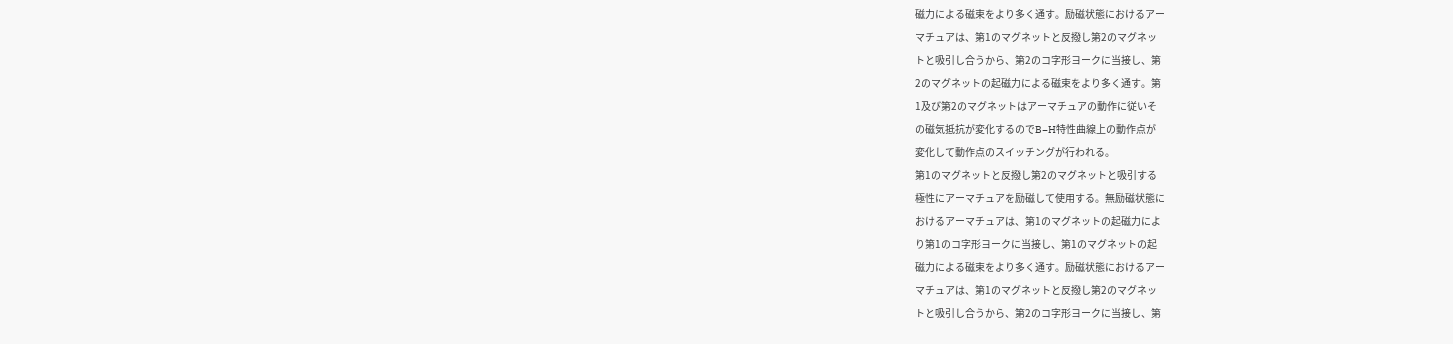磁力による磁束をより多く通す。励磁状態におけるアー
マチュアは、第1のマグネットと反撥し第2のマグネッ
トと吸引し合うから、第2のコ字形ヨークに当接し、第
2のマグネットの起磁力による磁束をより多く通す。第
1及び第2のマグネットはアーマチュアの動作に従いそ
の磁気抵抗が変化するのでB−H特性曲線上の動作点が
変化して動作点のスイッチングが行われる。
第1のマグネットと反撥し第2のマグネットと吸引する
極性にアーマチュアを励磁して使用する。無励磁状態に
おけるアーマチュアは、第1のマグネットの起磁力によ
り第1のコ字形ヨークに当接し、第1のマグネットの起
磁力による磁束をより多く通す。励磁状態におけるアー
マチュアは、第1のマグネットと反撥し第2のマグネッ
トと吸引し合うから、第2のコ字形ヨークに当接し、第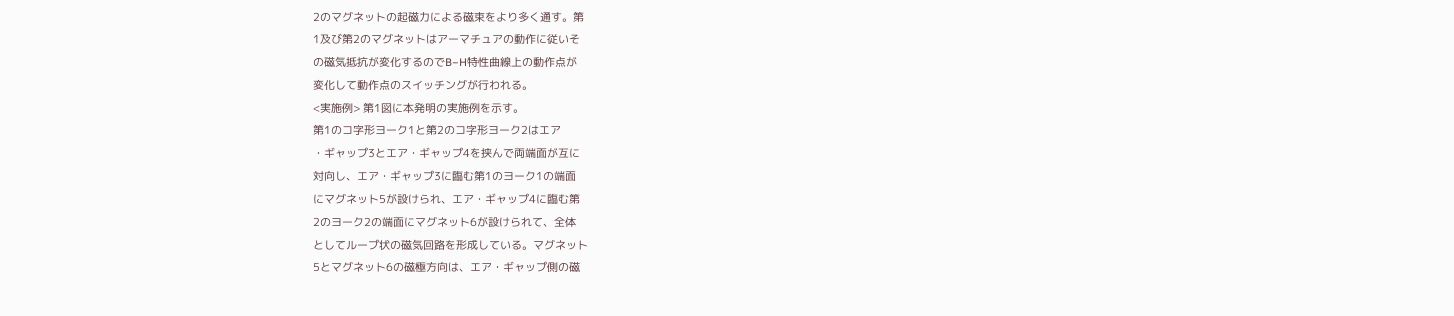2のマグネットの起磁力による磁束をより多く通す。第
1及び第2のマグネットはアーマチュアの動作に従いそ
の磁気抵抗が変化するのでB−H特性曲線上の動作点が
変化して動作点のスイッチングが行われる。
<実施例> 第1図に本発明の実施例を示す。
第1のコ字形ヨーク1と第2のコ字形ヨーク2はエア
・ギャップ3とエア・ギャップ4を挟んで両端面が互に
対向し、エア・ギャップ3に臨む第1のヨーク1の端面
にマグネット5が設けられ、エア・ギャップ4に臨む第
2のヨーク2の端面にマグネット6が設けられて、全体
としてループ状の磁気回路を形成している。マグネット
5とマグネット6の磁極方向は、エア・ギャップ側の磁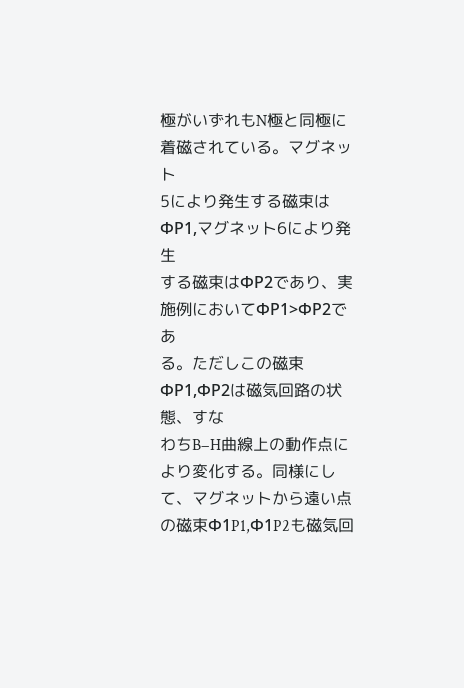極がいずれもN極と同極に着磁されている。マグネット
5により発生する磁束はΦP1,マグネット6により発生
する磁束はΦP2であり、実施例においてΦP1>ΦP2であ
る。ただしこの磁束ΦP1,ΦP2は磁気回路の状態、すな
わちB−H曲線上の動作点により変化する。同様にし
て、マグネットから遠い点の磁束Φ1P1,Φ1P2も磁気回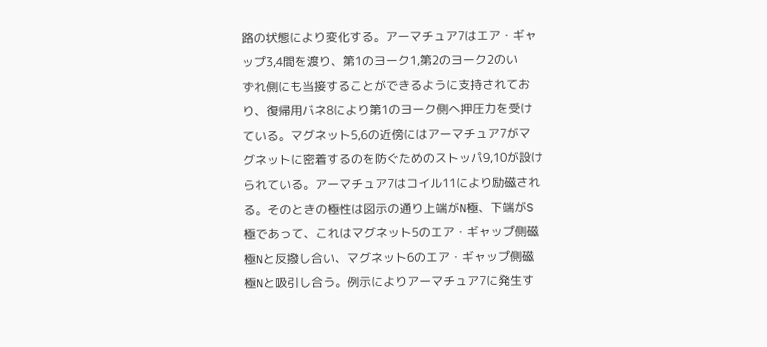路の状態により変化する。アーマチュア7はエア・ギャ
ップ3,4間を渡り、第1のヨーク1,第2のヨーク2のい
ずれ側にも当接することができるように支持されてお
り、復帰用バネ8により第1のヨーク側へ押圧力を受け
ている。マグネット5,6の近傍にはアーマチュア7がマ
グネットに密着するのを防ぐためのストッパ9,10が設け
られている。アーマチュア7はコイル11により励磁され
る。そのときの極性は図示の通り上端がN極、下端がS
極であって、これはマグネット5のエア・ギャップ側磁
極Nと反撥し合い、マグネット6のエア・ギャップ側磁
極Nと吸引し合う。例示によりアーマチュア7に発生す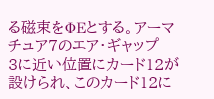る磁束をΦEとする。アーマチュア7のエア・ギャップ
3に近い位置にカード12が設けられ、このカード12に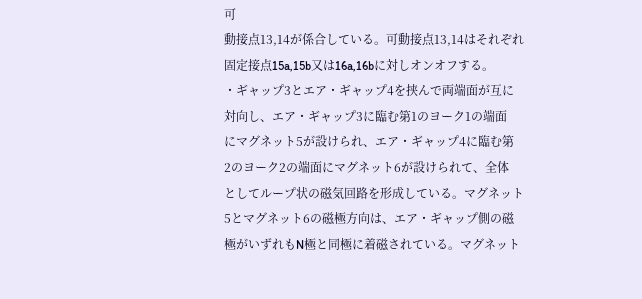可
動接点13,14が係合している。可動接点13,14はそれぞれ
固定接点15a,15b又は16a,16bに対しオンオフする。
・ギャップ3とエア・ギャップ4を挟んで両端面が互に
対向し、エア・ギャップ3に臨む第1のヨーク1の端面
にマグネット5が設けられ、エア・ギャップ4に臨む第
2のヨーク2の端面にマグネット6が設けられて、全体
としてループ状の磁気回路を形成している。マグネット
5とマグネット6の磁極方向は、エア・ギャップ側の磁
極がいずれもN極と同極に着磁されている。マグネット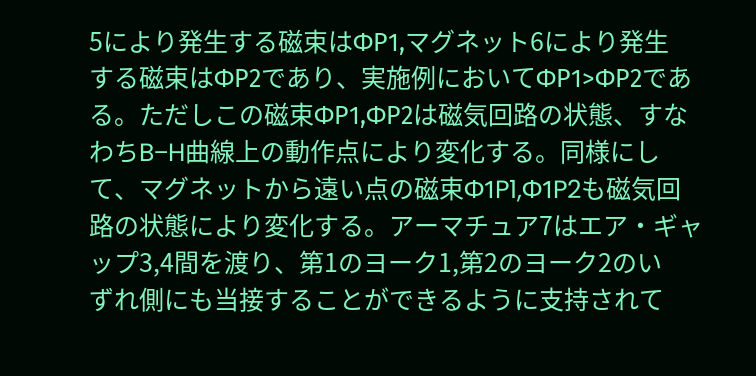5により発生する磁束はΦP1,マグネット6により発生
する磁束はΦP2であり、実施例においてΦP1>ΦP2であ
る。ただしこの磁束ΦP1,ΦP2は磁気回路の状態、すな
わちB−H曲線上の動作点により変化する。同様にし
て、マグネットから遠い点の磁束Φ1P1,Φ1P2も磁気回
路の状態により変化する。アーマチュア7はエア・ギャ
ップ3,4間を渡り、第1のヨーク1,第2のヨーク2のい
ずれ側にも当接することができるように支持されて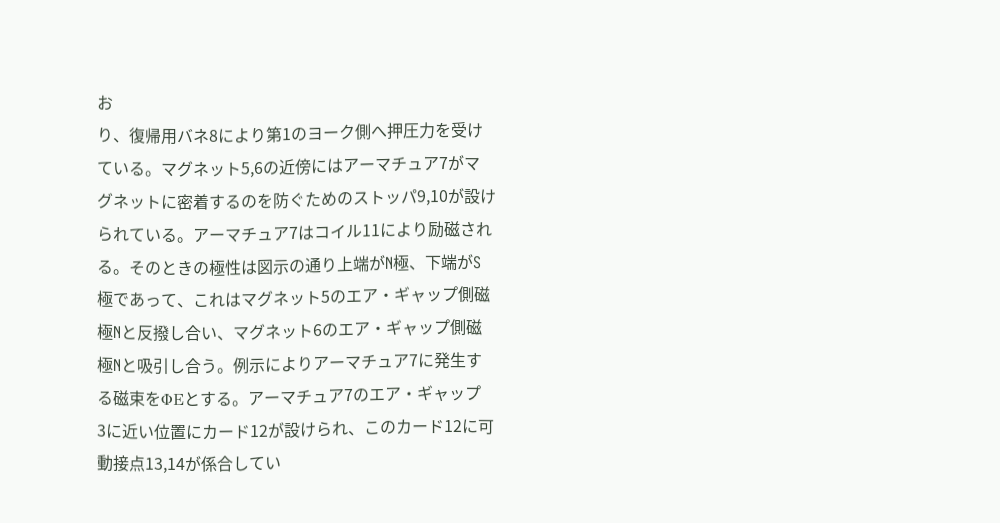お
り、復帰用バネ8により第1のヨーク側へ押圧力を受け
ている。マグネット5,6の近傍にはアーマチュア7がマ
グネットに密着するのを防ぐためのストッパ9,10が設け
られている。アーマチュア7はコイル11により励磁され
る。そのときの極性は図示の通り上端がN極、下端がS
極であって、これはマグネット5のエア・ギャップ側磁
極Nと反撥し合い、マグネット6のエア・ギャップ側磁
極Nと吸引し合う。例示によりアーマチュア7に発生す
る磁束をΦEとする。アーマチュア7のエア・ギャップ
3に近い位置にカード12が設けられ、このカード12に可
動接点13,14が係合してい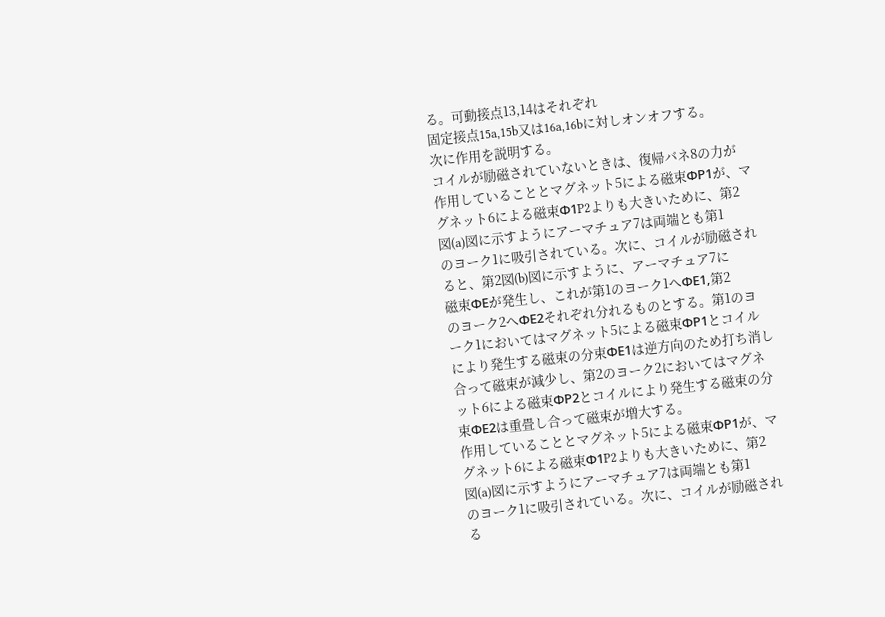る。可動接点13,14はそれぞれ
固定接点15a,15b又は16a,16bに対しオンオフする。
次に作用を説明する。
コイルが励磁されていないときは、復帰バネ8の力が
作用していることとマグネット5による磁束ΦP1が、マ
グネット6による磁束Φ1P2よりも大きいために、第2
図(a)図に示すようにアーマチュア7は両端とも第1
のヨーク1に吸引されている。次に、コイルが励磁され
ると、第2図(b)図に示すように、アーマチュア7に
磁束ΦEが発生し、これが第1のヨーク1へΦE1,第2
のヨーク2へΦE2それぞれ分れるものとする。第1のヨ
ーク1においてはマグネット5による磁束ΦP1とコイル
により発生する磁束の分束ΦE1は逆方向のため打ち消し
合って磁束が減少し、第2のヨーク2においてはマグネ
ット6による磁束ΦP2とコイルにより発生する磁束の分
束ΦE2は重畳し合って磁束が増大する。
作用していることとマグネット5による磁束ΦP1が、マ
グネット6による磁束Φ1P2よりも大きいために、第2
図(a)図に示すようにアーマチュア7は両端とも第1
のヨーク1に吸引されている。次に、コイルが励磁され
る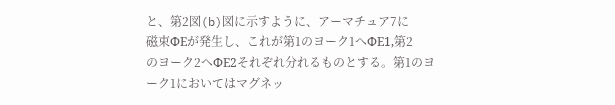と、第2図(b)図に示すように、アーマチュア7に
磁束ΦEが発生し、これが第1のヨーク1へΦE1,第2
のヨーク2へΦE2それぞれ分れるものとする。第1のヨ
ーク1においてはマグネッ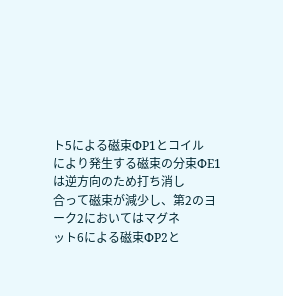ト5による磁束ΦP1とコイル
により発生する磁束の分束ΦE1は逆方向のため打ち消し
合って磁束が減少し、第2のヨーク2においてはマグネ
ット6による磁束ΦP2と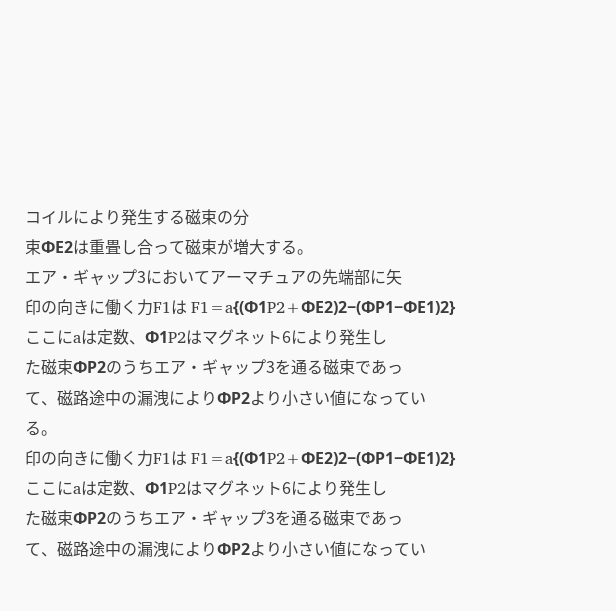コイルにより発生する磁束の分
束ΦE2は重畳し合って磁束が増大する。
エア・ギャップ3においてアーマチュアの先端部に矢
印の向きに働く力F1は F1=a{(Φ1P2+ΦE2)2−(ΦP1−ΦE1)2} ここにaは定数、Φ1P2はマグネット6により発生し
た磁束ΦP2のうちエア・ギャップ3を通る磁束であっ
て、磁路途中の漏洩によりΦP2より小さい値になってい
る。
印の向きに働く力F1は F1=a{(Φ1P2+ΦE2)2−(ΦP1−ΦE1)2} ここにaは定数、Φ1P2はマグネット6により発生し
た磁束ΦP2のうちエア・ギャップ3を通る磁束であっ
て、磁路途中の漏洩によりΦP2より小さい値になってい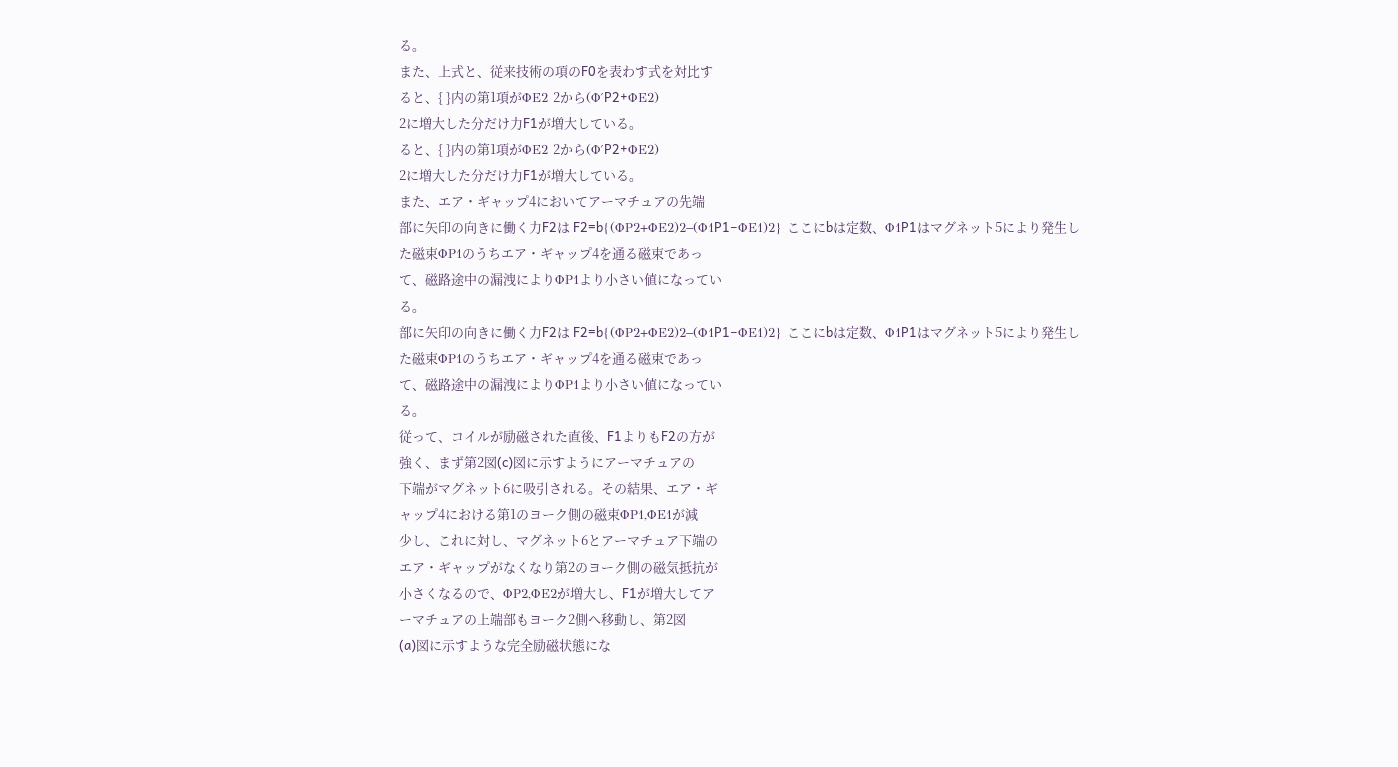る。
また、上式と、従来技術の項のF0を表わす式を対比す
ると、{ }内の第1項がΦE2 2から(Φ′P2+ΦE2)
2に増大した分だけ力F1が増大している。
ると、{ }内の第1項がΦE2 2から(Φ′P2+ΦE2)
2に増大した分だけ力F1が増大している。
また、エア・ギャップ4においてアーマチュアの先端
部に矢印の向きに働く力F2は F2=b{(ΦP2+ΦE2)2−(Φ1P1−ΦE1)2} ここにbは定数、Φ1P1はマグネット5により発生し
た磁束ΦP1のうちエア・ギャップ4を通る磁束であっ
て、磁路途中の漏洩によりΦP1より小さい値になってい
る。
部に矢印の向きに働く力F2は F2=b{(ΦP2+ΦE2)2−(Φ1P1−ΦE1)2} ここにbは定数、Φ1P1はマグネット5により発生し
た磁束ΦP1のうちエア・ギャップ4を通る磁束であっ
て、磁路途中の漏洩によりΦP1より小さい値になってい
る。
従って、コイルが励磁された直後、F1よりもF2の方が
強く、まず第2図(c)図に示すようにアーマチュアの
下端がマグネット6に吸引される。その結果、エア・ギ
ャップ4における第1のヨーク側の磁束ΦP1,ΦE1が減
少し、これに対し、マグネット6とアーマチュア下端の
エア・ギャップがなくなり第2のヨーク側の磁気抵抗が
小さくなるので、ΦP2,ΦE2が増大し、F1が増大してア
ーマチュアの上端部もヨーク2側へ移動し、第2図
(a)図に示すような完全励磁状態にな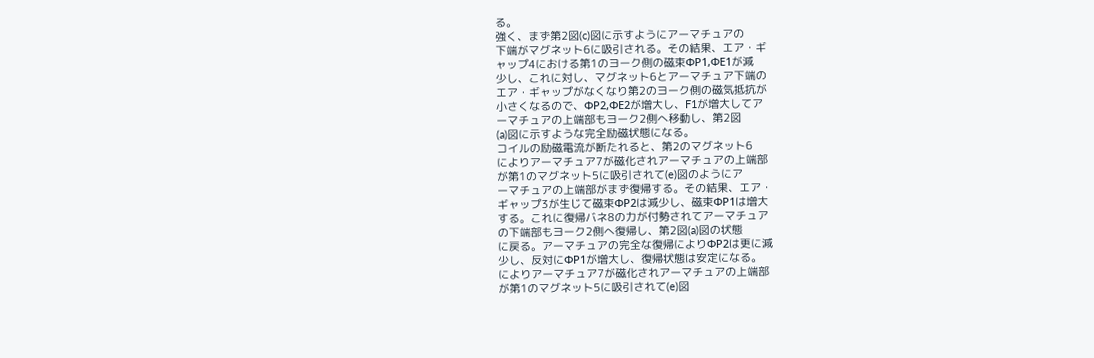る。
強く、まず第2図(c)図に示すようにアーマチュアの
下端がマグネット6に吸引される。その結果、エア・ギ
ャップ4における第1のヨーク側の磁束ΦP1,ΦE1が減
少し、これに対し、マグネット6とアーマチュア下端の
エア・ギャップがなくなり第2のヨーク側の磁気抵抗が
小さくなるので、ΦP2,ΦE2が増大し、F1が増大してア
ーマチュアの上端部もヨーク2側へ移動し、第2図
(a)図に示すような完全励磁状態になる。
コイルの励磁電流が断たれると、第2のマグネット6
によりアーマチュア7が磁化されアーマチュアの上端部
が第1のマグネット5に吸引されて(e)図のようにア
ーマチュアの上端部がまず復帰する。その結果、エア・
ギャップ3が生じて磁束ΦP2は減少し、磁束ΦP1は増大
する。これに復帰バネ8の力が付勢されてアーマチュア
の下端部もヨーク2側へ復帰し、第2図(a)図の状態
に戻る。アーマチュアの完全な復帰によりΦP2は更に減
少し、反対にΦP1が増大し、復帰状態は安定になる。
によりアーマチュア7が磁化されアーマチュアの上端部
が第1のマグネット5に吸引されて(e)図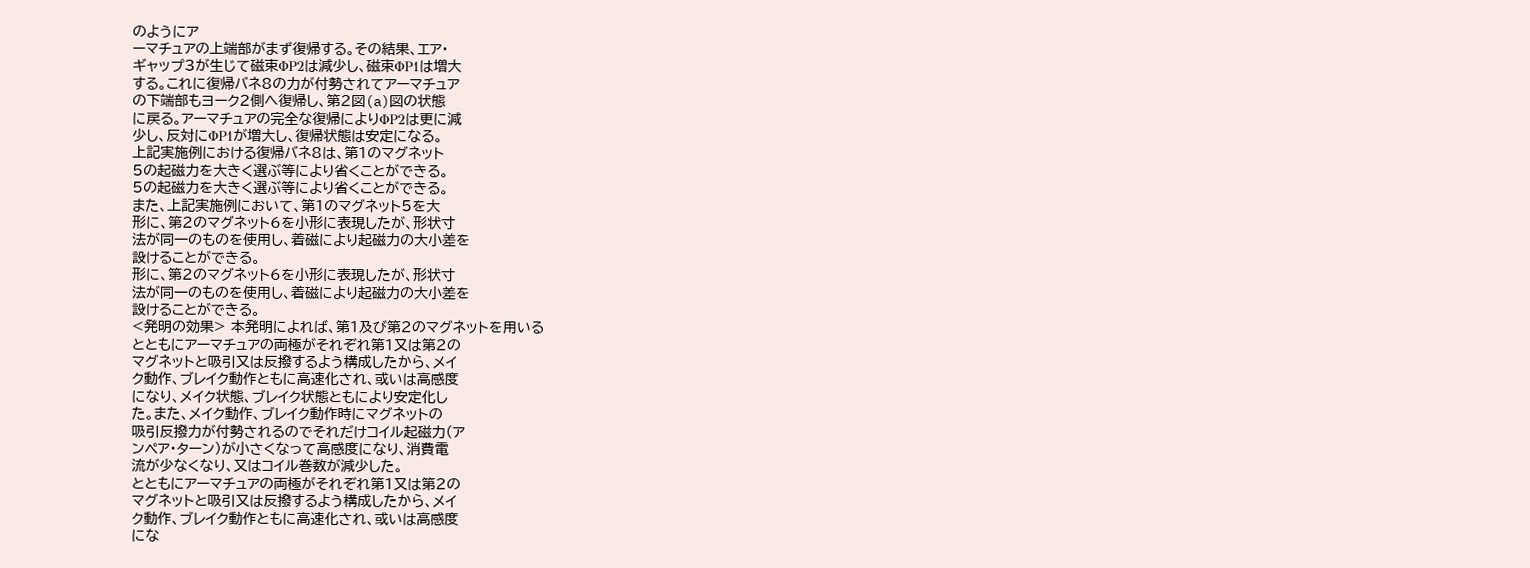のようにア
ーマチュアの上端部がまず復帰する。その結果、エア・
ギャップ3が生じて磁束ΦP2は減少し、磁束ΦP1は増大
する。これに復帰バネ8の力が付勢されてアーマチュア
の下端部もヨーク2側へ復帰し、第2図(a)図の状態
に戻る。アーマチュアの完全な復帰によりΦP2は更に減
少し、反対にΦP1が増大し、復帰状態は安定になる。
上記実施例における復帰バネ8は、第1のマグネット
5の起磁力を大きく選ぶ等により省くことができる。
5の起磁力を大きく選ぶ等により省くことができる。
また、上記実施例において、第1のマグネット5を大
形に、第2のマグネット6を小形に表現したが、形状寸
法が同一のものを使用し、着磁により起磁力の大小差を
設けることができる。
形に、第2のマグネット6を小形に表現したが、形状寸
法が同一のものを使用し、着磁により起磁力の大小差を
設けることができる。
<発明の効果> 本発明によれば、第1及び第2のマグネットを用いる
とともにアーマチュアの両極がそれぞれ第1又は第2の
マグネットと吸引又は反撥するよう構成したから、メイ
ク動作、ブレイク動作ともに高速化され、或いは高感度
になり、メイク状態、ブレイク状態ともにより安定化し
た。また、メイク動作、ブレイク動作時にマグネットの
吸引反撥力が付勢されるのでそれだけコイル起磁力(ア
ンペア・ターン)が小さくなって高感度になり、消費電
流が少なくなり、又はコイル巻数が減少した。
とともにアーマチュアの両極がそれぞれ第1又は第2の
マグネットと吸引又は反撥するよう構成したから、メイ
ク動作、ブレイク動作ともに高速化され、或いは高感度
にな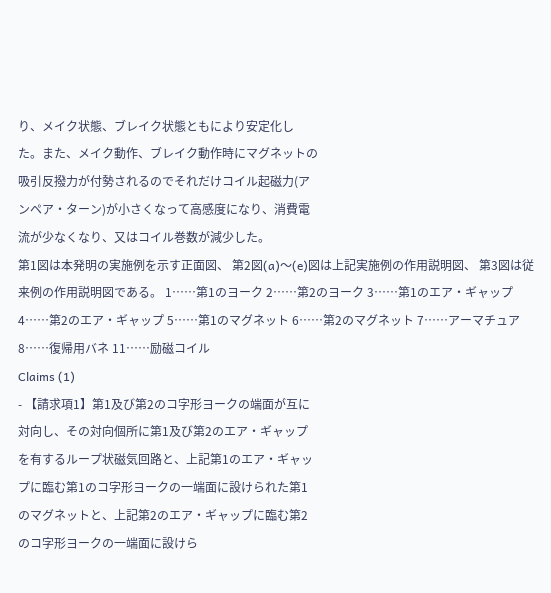り、メイク状態、ブレイク状態ともにより安定化し
た。また、メイク動作、ブレイク動作時にマグネットの
吸引反撥力が付勢されるのでそれだけコイル起磁力(ア
ンペア・ターン)が小さくなって高感度になり、消費電
流が少なくなり、又はコイル巻数が減少した。
第1図は本発明の実施例を示す正面図、 第2図(a)〜(e)図は上記実施例の作用説明図、 第3図は従来例の作用説明図である。 1……第1のヨーク 2……第2のヨーク 3……第1のエア・ギャップ 4……第2のエア・ギャップ 5……第1のマグネット 6……第2のマグネット 7……アーマチュア 8……復帰用バネ 11……励磁コイル
Claims (1)
- 【請求項1】第1及び第2のコ字形ヨークの端面が互に
対向し、その対向個所に第1及び第2のエア・ギャップ
を有するループ状磁気回路と、上記第1のエア・ギャッ
プに臨む第1のコ字形ヨークの一端面に設けられた第1
のマグネットと、上記第2のエア・ギャップに臨む第2
のコ字形ヨークの一端面に設けら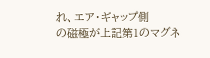れ、エア・ギャップ側
の磁極が上記第1のマグネ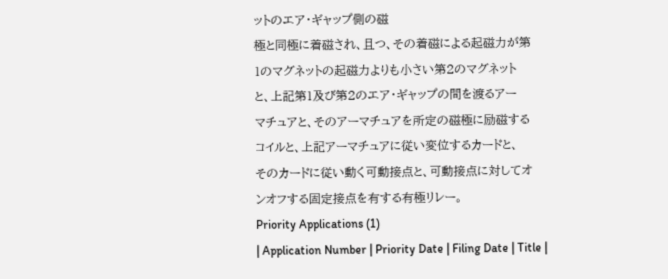ットのエア・ギャップ側の磁
極と同極に着磁され、且つ、その着磁による起磁力が第
1のマグネットの起磁力よりも小さい第2のマグネット
と、上記第1及び第2のエア・ギャップの間を渡るアー
マチュアと、そのアーマチュアを所定の磁極に励磁する
コイルと、上記アーマチュアに従い変位するカードと、
そのカードに従い動く可動接点と、可動接点に対してオ
ンオフする固定接点を有する有極リレー。
Priority Applications (1)
| Application Number | Priority Date | Filing Date | Title |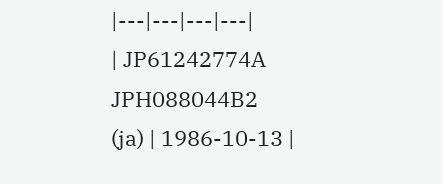|---|---|---|---|
| JP61242774A JPH088044B2 (ja) | 1986-10-13 |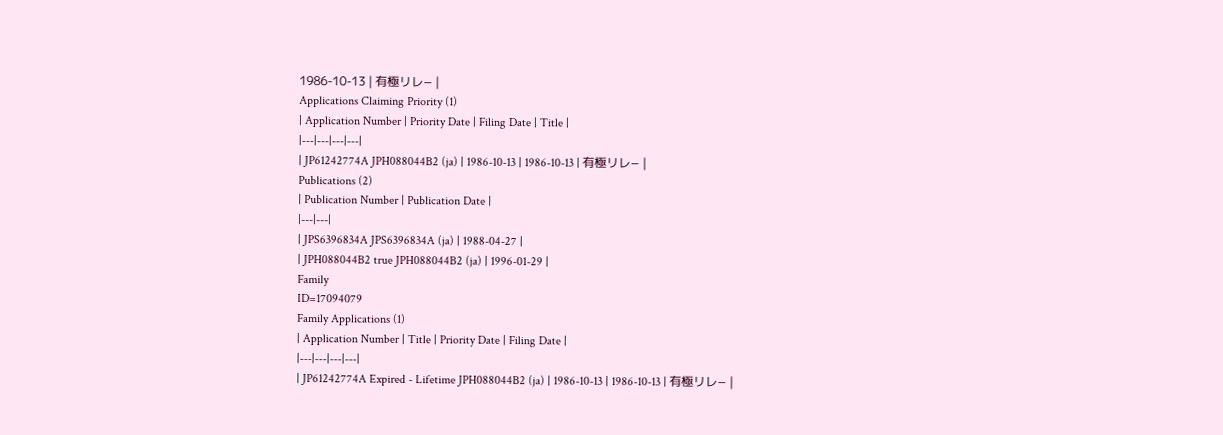1986-10-13 | 有極リレ− |
Applications Claiming Priority (1)
| Application Number | Priority Date | Filing Date | Title |
|---|---|---|---|
| JP61242774A JPH088044B2 (ja) | 1986-10-13 | 1986-10-13 | 有極リレ− |
Publications (2)
| Publication Number | Publication Date |
|---|---|
| JPS6396834A JPS6396834A (ja) | 1988-04-27 |
| JPH088044B2 true JPH088044B2 (ja) | 1996-01-29 |
Family
ID=17094079
Family Applications (1)
| Application Number | Title | Priority Date | Filing Date |
|---|---|---|---|
| JP61242774A Expired - Lifetime JPH088044B2 (ja) | 1986-10-13 | 1986-10-13 | 有極リレ− |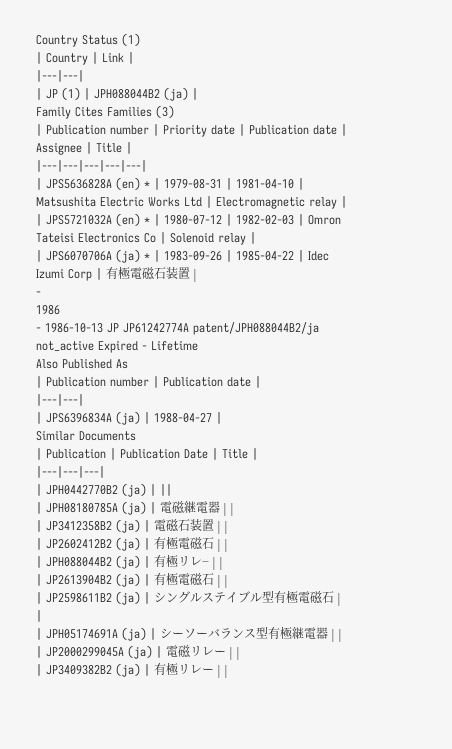Country Status (1)
| Country | Link |
|---|---|
| JP (1) | JPH088044B2 (ja) |
Family Cites Families (3)
| Publication number | Priority date | Publication date | Assignee | Title |
|---|---|---|---|---|
| JPS5636828A (en) * | 1979-08-31 | 1981-04-10 | Matsushita Electric Works Ltd | Electromagnetic relay |
| JPS5721032A (en) * | 1980-07-12 | 1982-02-03 | Omron Tateisi Electronics Co | Solenoid relay |
| JPS6070706A (ja) * | 1983-09-26 | 1985-04-22 | Idec Izumi Corp | 有極電磁石装置 |
-
1986
- 1986-10-13 JP JP61242774A patent/JPH088044B2/ja not_active Expired - Lifetime
Also Published As
| Publication number | Publication date |
|---|---|
| JPS6396834A (ja) | 1988-04-27 |
Similar Documents
| Publication | Publication Date | Title |
|---|---|---|
| JPH0442770B2 (ja) | ||
| JPH08180785A (ja) | 電磁継電器 | |
| JP3412358B2 (ja) | 電磁石装置 | |
| JP2602412B2 (ja) | 有極電磁石 | |
| JPH088044B2 (ja) | 有極リレ− | |
| JP2613904B2 (ja) | 有極電磁石 | |
| JP2598611B2 (ja) | シングルステイブル型有極電磁石 | |
| JPH05174691A (ja) | シーソーバランス型有極継電器 | |
| JP2000299045A (ja) | 電磁リレー | |
| JP3409382B2 (ja) | 有極リレー | |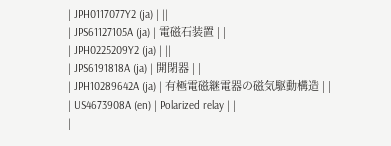| JPH0117077Y2 (ja) | ||
| JPS61127105A (ja) | 電磁石装置 | |
| JPH0225209Y2 (ja) | ||
| JPS6191818A (ja) | 開閉器 | |
| JPH10289642A (ja) | 有極電磁継電器の磁気駆動構造 | |
| US4673908A (en) | Polarized relay | |
|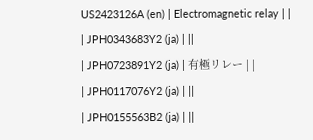US2423126A (en) | Electromagnetic relay | |
| JPH0343683Y2 (ja) | ||
| JPH0723891Y2 (ja) | 有極リレー | |
| JPH0117076Y2 (ja) | ||
| JPH0155563B2 (ja) | ||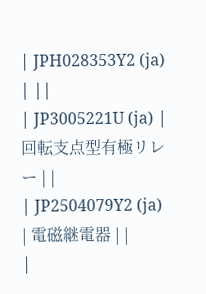| JPH028353Y2 (ja) | ||
| JP3005221U (ja) | 回転支点型有極リレー | |
| JP2504079Y2 (ja) | 電磁継電器 | |
|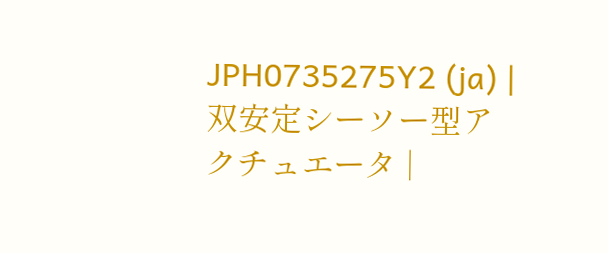JPH0735275Y2 (ja) | 双安定シーソー型アクチュエータ |